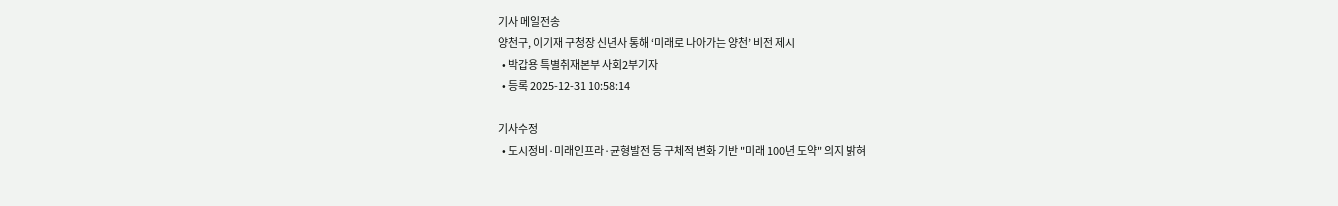기사 메일전송
양천구, 이기재 구청장 신년사 통해 ‘미래로 나아가는 양천’ 비전 제시
  • 박갑용 특별취재본부 사회2부기자
  • 등록 2025-12-31 10:58:14

기사수정
  • 도시정비·미래인프라·균형발전 등 구체적 변화 기반 "미래 100년 도약" 의지 밝혀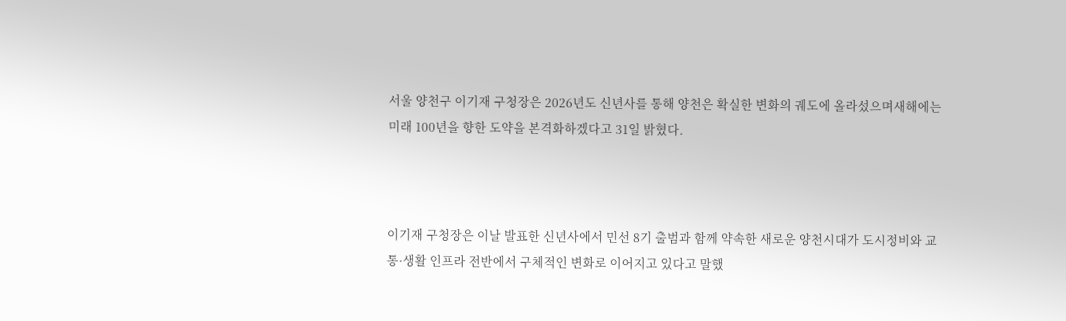서울 양천구 이기재 구청장은 2026년도 신년사를 통해 양천은 확실한 변화의 궤도에 올라섰으며새해에는 미래 100년을 향한 도약을 본격화하겠다고 31일 밝혔다.



이기재 구청장은 이날 발표한 신년사에서 민선 8기 출범과 함께 약속한 새로운 양천시대가 도시정비와 교통·생활 인프라 전반에서 구체적인 변화로 이어지고 있다고 말했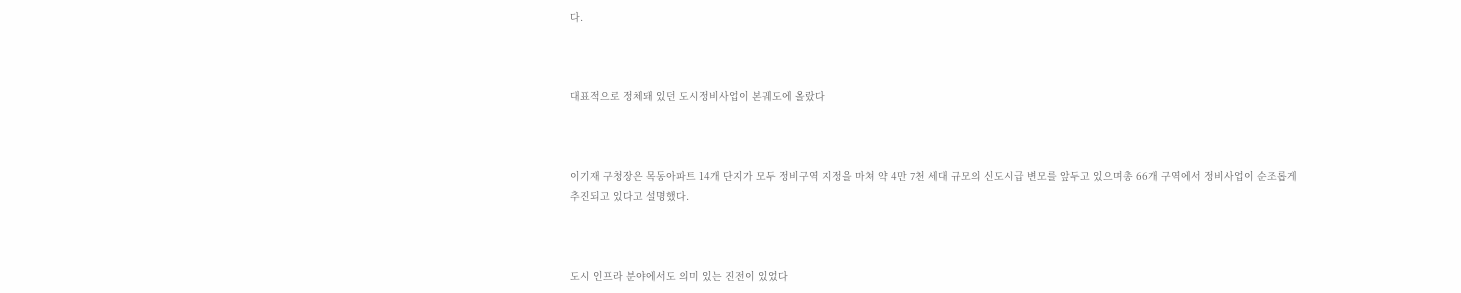다.



대표적으로 정체돼 있던 도시정비사업이 본궤도에 올랐다



이기재 구청장은 목동아파트 14개 단지가 모두 정비구역 지정을 마쳐 약 4만 7천 세대 규모의 신도시급 변모를 앞두고 있으며총 66개 구역에서 정비사업이 순조롭게 추진되고 있다고 설명했다.



도시 인프라 분야에서도 의미 있는 진전이 있었다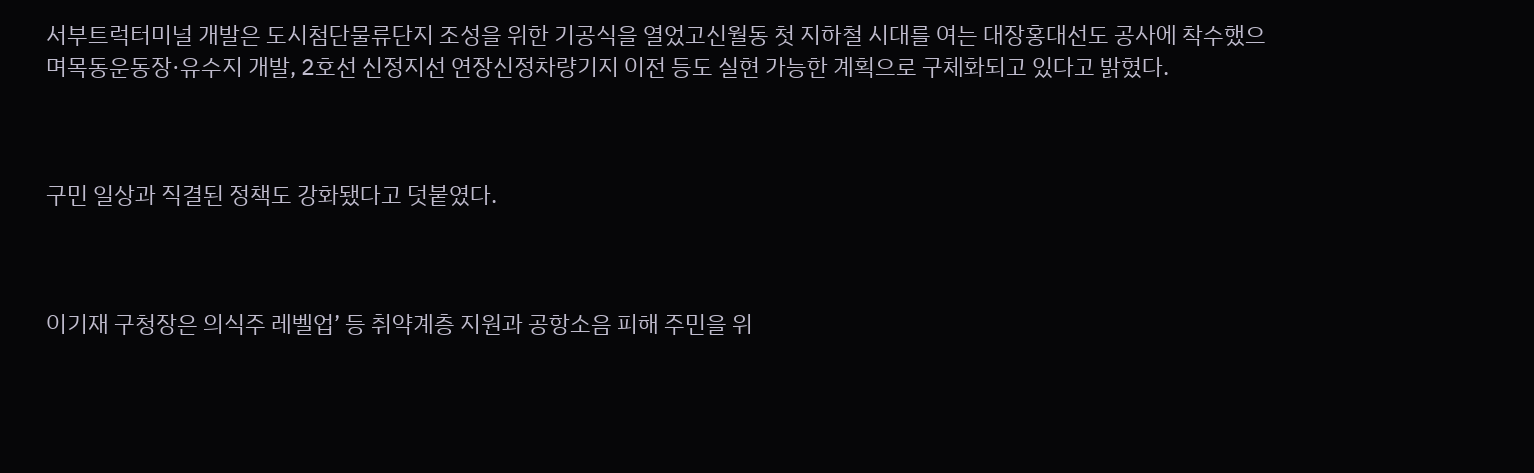서부트럭터미널 개발은 도시첨단물류단지 조성을 위한 기공식을 열었고신월동 첫 지하철 시대를 여는 대장홍대선도 공사에 착수했으며목동운동장·유수지 개발, 2호선 신정지선 연장신정차량기지 이전 등도 실현 가능한 계획으로 구체화되고 있다고 밝혔다.



구민 일상과 직결된 정책도 강화됐다고 덧붙였다.



이기재 구청장은 의식주 레벨업’ 등 취약계층 지원과 공항소음 피해 주민을 위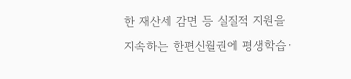한 재산세 감면 등 실질적 지원을 지속하는 한편신월권에 평생학습·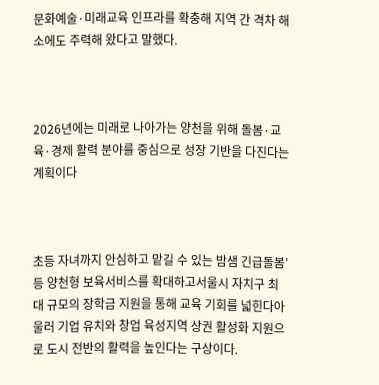문화예술·미래교육 인프라를 확충해 지역 간 격차 해소에도 주력해 왔다고 말했다.



2026년에는 미래로 나아가는 양천을 위해 돌봄·교육·경제 활력 분야를 중심으로 성장 기반을 다진다는 계획이다



초등 자녀까지 안심하고 맡길 수 있는 밤샘 긴급돌봄’ 등 양천형 보육서비스를 확대하고서울시 자치구 최대 규모의 장학금 지원을 통해 교육 기회를 넓힌다아울러 기업 유치와 창업 육성지역 상권 활성화 지원으로 도시 전반의 활력을 높인다는 구상이다.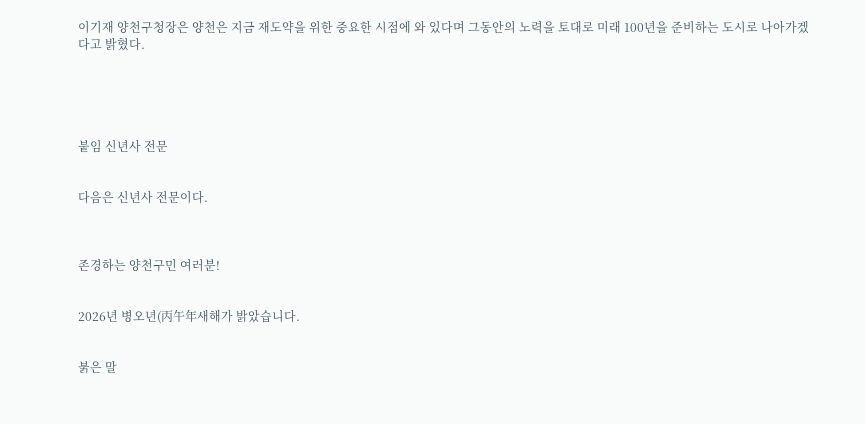이기재 양천구청장은 양천은 지금 재도약을 위한 중요한 시점에 와 있다며 그동안의 노력을 토대로 미래 100년을 준비하는 도시로 나아가겠다고 밝혔다.





붙임 신년사 전문


다음은 신년사 전문이다.



존경하는 양천구민 여러분!


2026년 병오년(丙午年새해가 밝았습니다.


붉은 말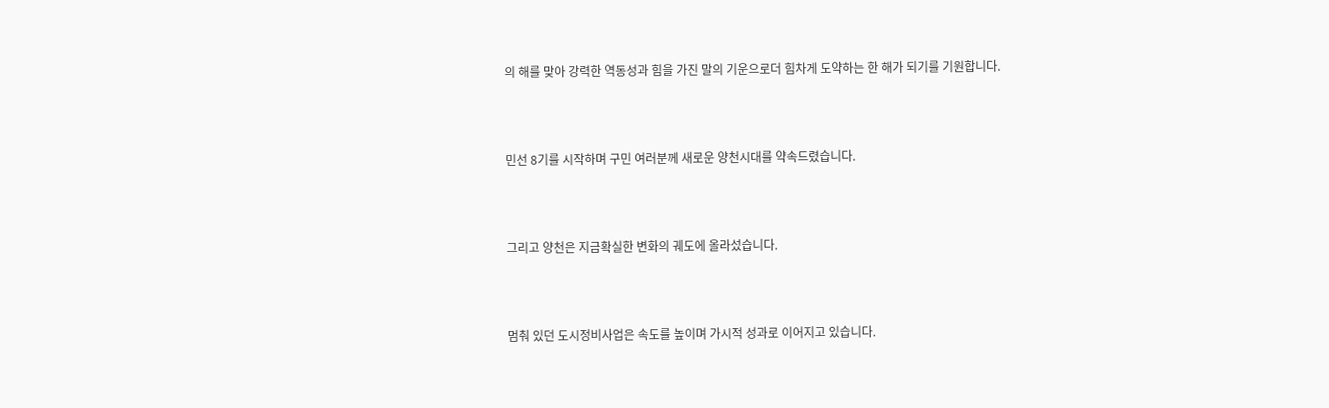의 해를 맞아 강력한 역동성과 힘을 가진 말의 기운으로더 힘차게 도약하는 한 해가 되기를 기원합니다.



민선 8기를 시작하며 구민 여러분께 새로운 양천시대를 약속드렸습니다.



그리고 양천은 지금확실한 변화의 궤도에 올라섰습니다.



멈춰 있던 도시정비사업은 속도를 높이며 가시적 성과로 이어지고 있습니다.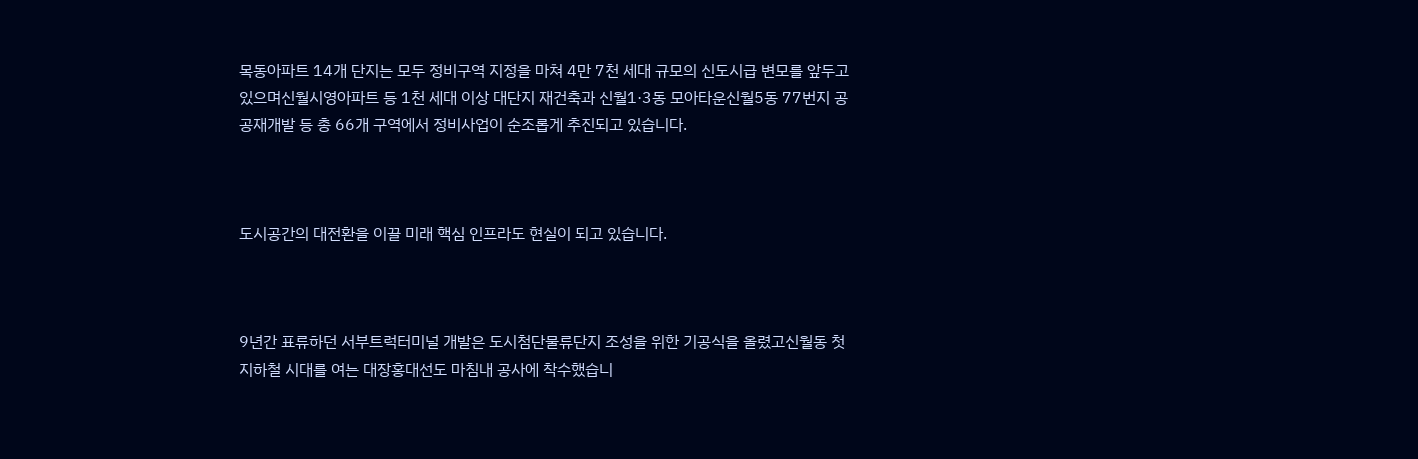목동아파트 14개 단지는 모두 정비구역 지정을 마쳐 4만 7천 세대 규모의 신도시급 변모를 앞두고 있으며신월시영아파트 등 1천 세대 이상 대단지 재건축과 신월1·3동 모아타운신월5동 77번지 공공재개발 등 총 66개 구역에서 정비사업이 순조롭게 추진되고 있습니다.



도시공간의 대전환을 이끌 미래 핵심 인프라도 현실이 되고 있습니다.



9년간 표류하던 서부트럭터미널 개발은 도시첨단물류단지 조성을 위한 기공식을 올렸고신월동 첫 지하철 시대를 여는 대장홍대선도 마침내 공사에 착수했습니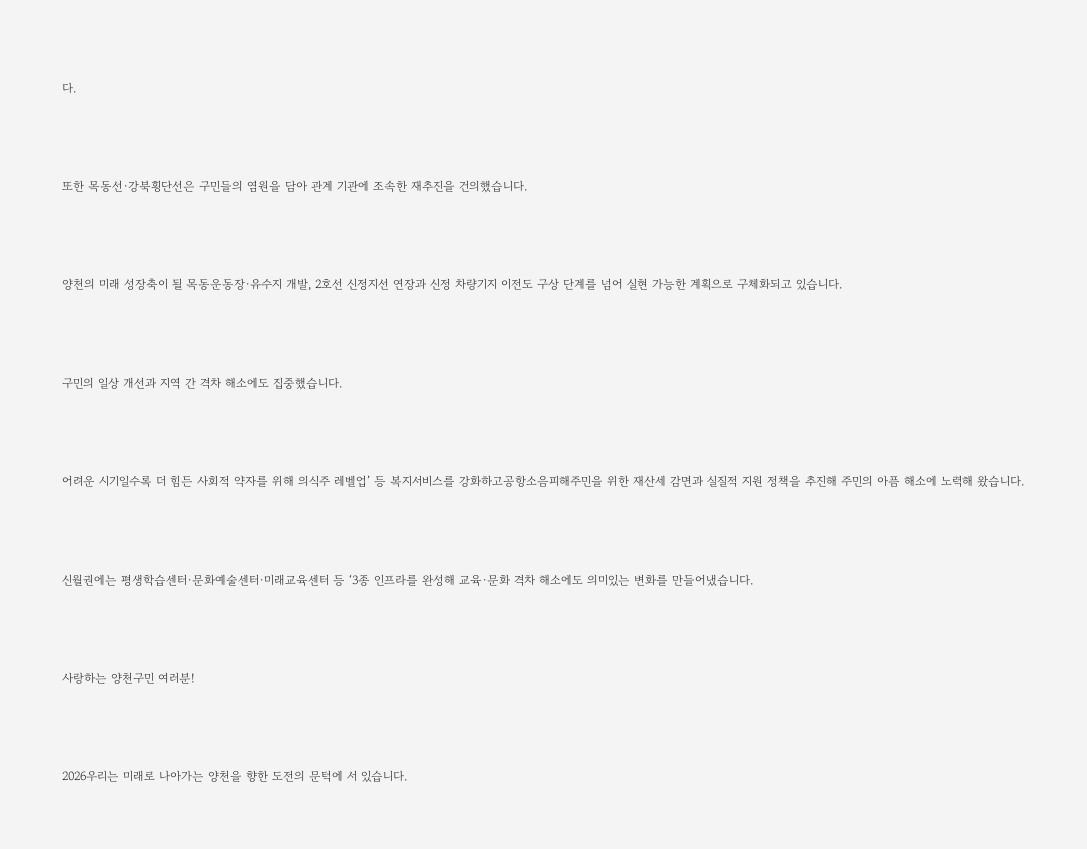다.



또한 목동선·강북횡단선은 구민들의 염원을 담아 관계 기관에 조속한 재추진을 건의했습니다.



양천의 미래 성장축이 될 목동운동장·유수지 개발, 2호선 신정지선 연장과 신정 차량기지 이전도 구상 단계를 넘어 실현 가능한 계획으로 구체화되고 있습니다.



구민의 일상 개선과 지역 간 격차 해소에도 집중했습니다.



어려운 시기일수록 더 힘든 사회적 약자를 위해 의식주 레벨업’ 등 복지서비스를 강화하고공항소음피해주민을 위한 재산세 감면과 실질적 지원 정책을 추진해 주민의 아픔 해소에 노력해 왔습니다.



신월권에는 평생학습센터·문화예술센터·미래교육센터 등 ‘3종 인프라를 완성해 교육·문화 격차 해소에도 의미있는 변화를 만들어냈습니다.



사랑하는 양천구민 여러분!



2026우리는 미래로 나아가는 양천을 향한 도전의 문턱에 서 있습니다.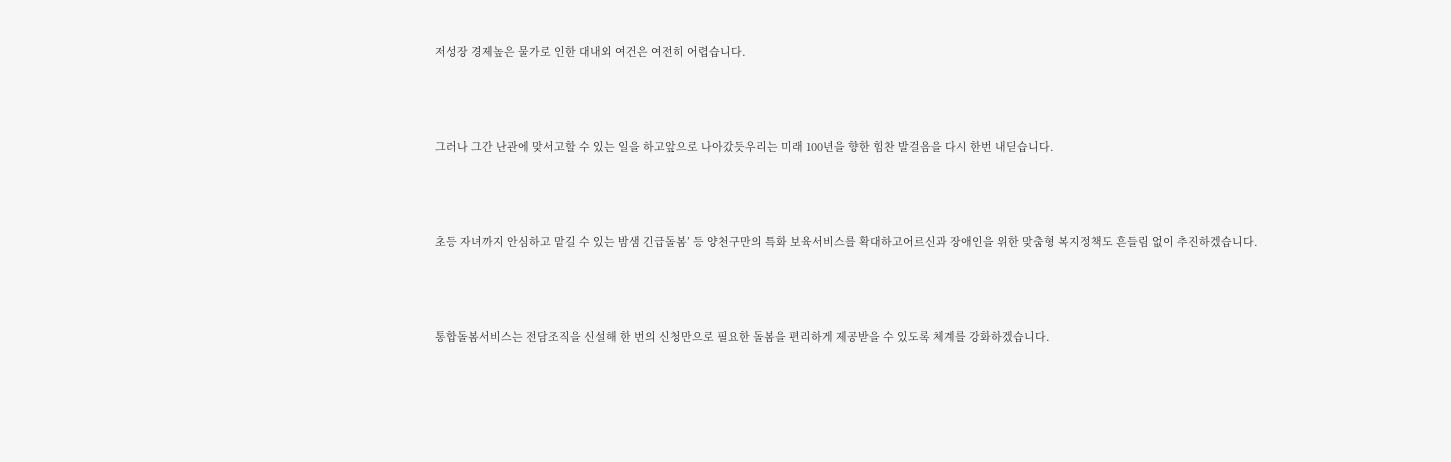저성장 경제높은 물가로 인한 대내외 여건은 여전히 어렵습니다.



그러나 그간 난관에 맞서고할 수 있는 일을 하고앞으로 나아갔듯우리는 미래 100년을 향한 힘찬 발걸음을 다시 한번 내딛습니다.



초등 자녀까지 안심하고 맡길 수 있는 밤샘 긴급돌봄’ 등 양천구만의 특화 보육서비스를 확대하고어르신과 장애인을 위한 맞춤형 복지정책도 흔들림 없이 추진하겠습니다.



통합돌봄서비스는 전담조직을 신설해 한 번의 신청만으로 필요한 돌봄을 편리하게 제공받을 수 있도록 체계를 강화하겠습니다.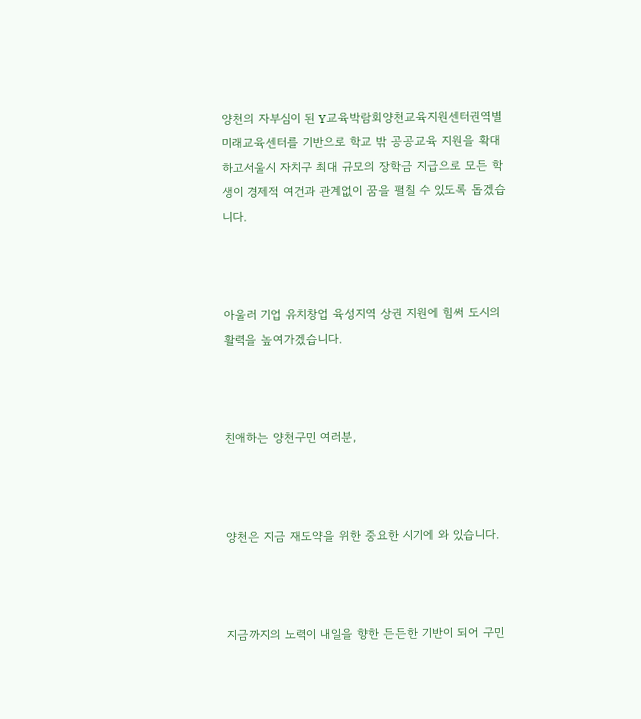양천의 자부심이 된 Y교육박람회양천교육지원센터권역별 미래교육센터를 기반으로 학교 밖 공공교육 지원을 확대하고서울시 자치구 최대 규모의 장학금 지급으로 모든 학생이 경제적 여건과 관계없이 꿈을 펼칠 수 있도록 돕겠습니다.



아울러 기업 유치창업 육성지역 상권 지원에 힘써 도시의 활력을 높여가겠습니다.



친애하는 양천구민 여러분,



양천은 지금 재도약을 위한 중요한 시기에 와 있습니다.



지금까지의 노력이 내일을 향한 든든한 기반이 되어 구민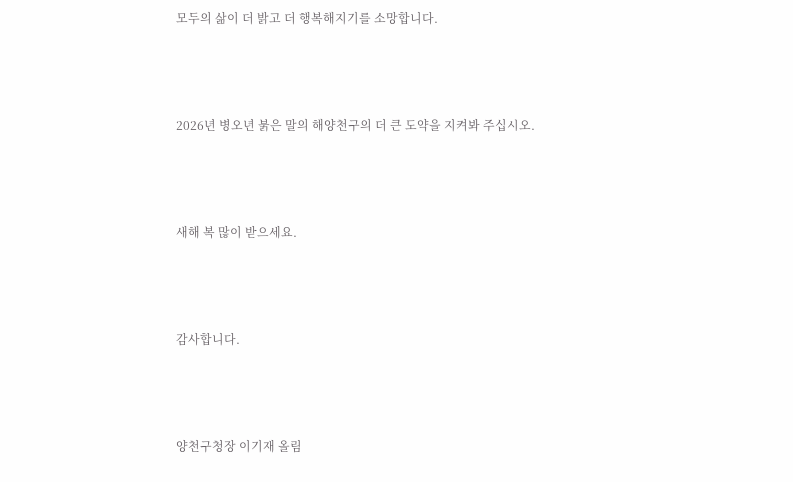모두의 삶이 더 밝고 더 행복해지기를 소망합니다.



2026년 병오년 붉은 말의 해양천구의 더 큰 도약을 지켜봐 주십시오.



새해 복 많이 받으세요.



감사합니다.



양천구청장 이기재 올림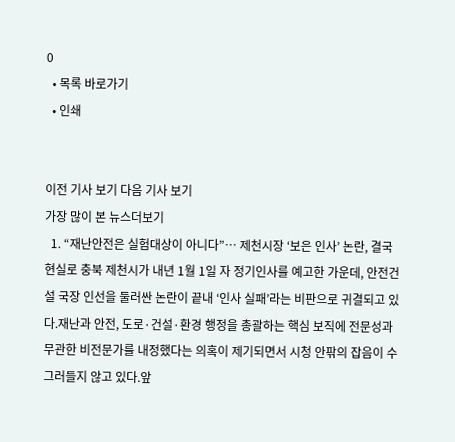0
  • 목록 바로가기
  • 인쇄


이전 기사 보기 다음 기사 보기
가장 많이 본 뉴스더보기
  1. “재난안전은 실험대상이 아니다”… 제천시장 ‘보은 인사’ 논란, 결국 현실로 충북 제천시가 내년 1월 1일 자 정기인사를 예고한 가운데, 안전건설 국장 인선을 둘러싼 논란이 끝내 ‘인사 실패’라는 비판으로 귀결되고 있다.재난과 안전, 도로·건설·환경 행정을 총괄하는 핵심 보직에 전문성과 무관한 비전문가를 내정했다는 의혹이 제기되면서 시청 안팎의 잡음이 수그러들지 않고 있다.앞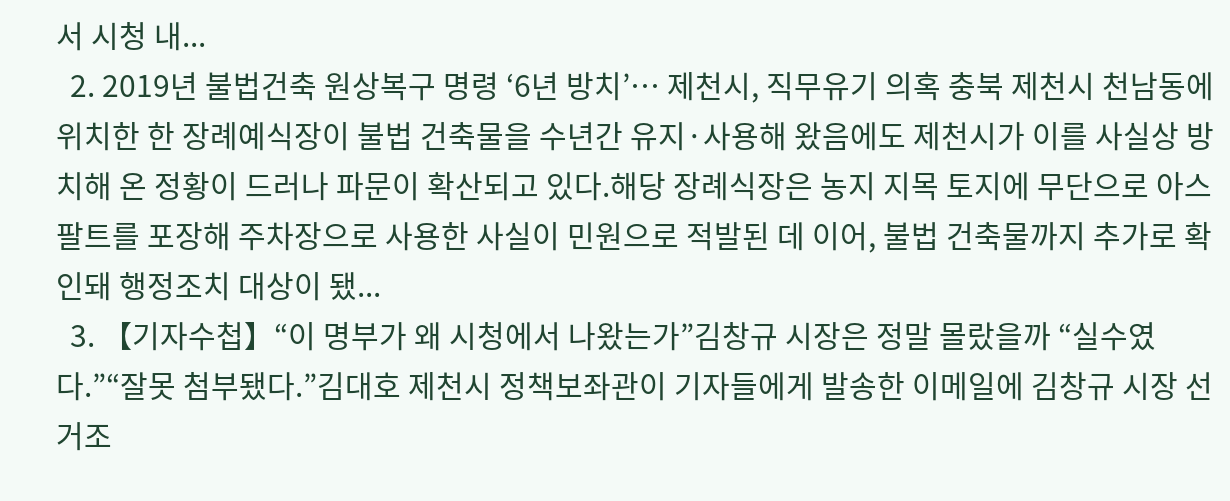서 시청 내...
  2. 2019년 불법건축 원상복구 명령 ‘6년 방치’… 제천시, 직무유기 의혹 충북 제천시 천남동에 위치한 한 장례예식장이 불법 건축물을 수년간 유지·사용해 왔음에도 제천시가 이를 사실상 방치해 온 정황이 드러나 파문이 확산되고 있다.해당 장례식장은 농지 지목 토지에 무단으로 아스팔트를 포장해 주차장으로 사용한 사실이 민원으로 적발된 데 이어, 불법 건축물까지 추가로 확인돼 행정조치 대상이 됐...
  3. 【기자수첩】“이 명부가 왜 시청에서 나왔는가”김창규 시장은 정말 몰랐을까 “실수였다.”“잘못 첨부됐다.”김대호 제천시 정책보좌관이 기자들에게 발송한 이메일에 김창규 시장 선거조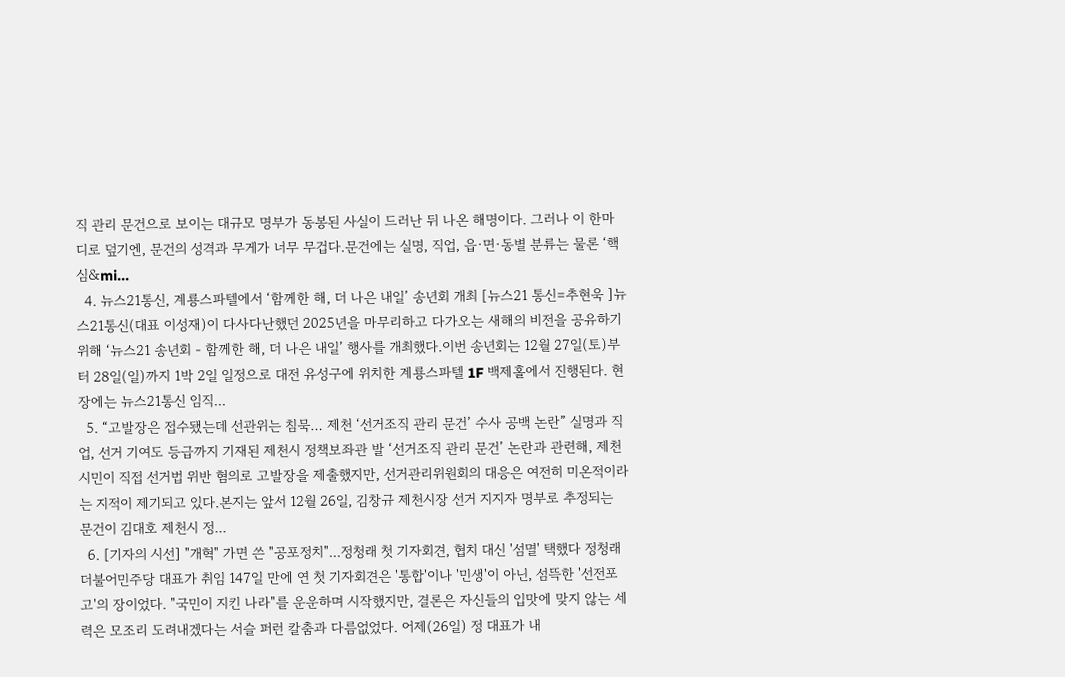직 관리 문건으로 보이는 대규모 명부가 동봉된 사실이 드러난 뒤 나온 해명이다. 그러나 이 한마디로 덮기엔, 문건의 성격과 무게가 너무 무겁다.문건에는 실명, 직업, 읍·면·동별 분류는 물론 ‘핵심&mi...
  4. 뉴스21통신, 계룡스파텔에서 ‘함께한 해, 더 나은 내일’ 송년회 개최 [뉴스21 통신=추현욱 ]뉴스21통신(대표 이성재)이 다사다난했던 2025년을 마무리하고 다가오는 새해의 비전을 공유하기 위해 ‘뉴스21 송년회 - 함께한 해, 더 나은 내일’ 행사를 개최했다.이번 송년회는 12월 27일(토)부터 28일(일)까지 1박 2일 일정으로 대전 유성구에 위치한 계룡스파텔 1F 백제홀에서 진행된다. 현장에는 뉴스21통신 임직...
  5. “고발장은 접수됐는데 선관위는 침묵… 제천 ‘선거조직 관리 문건’ 수사 공백 논란” 실명과 직업, 선거 기여도 등급까지 기재된 제천시 정책보좌관 발 ‘선거조직 관리 문건’ 논란과 관련해, 제천시민이 직접 선거법 위반 혐의로 고발장을 제출했지만, 선거관리위원회의 대응은 여전히 미온적이라는 지적이 제기되고 있다.본지는 앞서 12월 26일, 김창규 제천시장 선거 지지자 명부로 추정되는 문건이 김대호 제천시 정...
  6. [기자의 시선] "개혁" 가면 쓴 "공포정치"...정청래 첫 기자회견, 협치 대신 '섬멸' 택했다 정청래 더불어민주당 대표가 취임 147일 만에 연 첫 기자회견은 '통합'이나 '민생'이 아닌, 섬뜩한 '선전포고'의 장이었다. "국민이 지킨 나라"를 운운하며 시작했지만, 결론은 자신들의 입맛에 맞지 않는 세력은 모조리 도려내겠다는 서슬 퍼런 칼춤과 다름없었다. 어제(26일) 정 대표가 내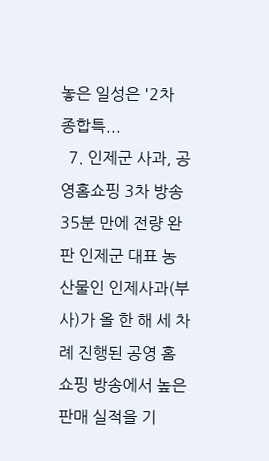놓은 일성은 '2차 종합특...
  7. 인제군 사과, 공영홈쇼핑 3차 방송 35분 만에 전량 완판 인제군 대표 농산물인 인제사과(부사)가 올 한 해 세 차례 진행된 공영 홈쇼핑 방송에서 높은 판매 실적을 기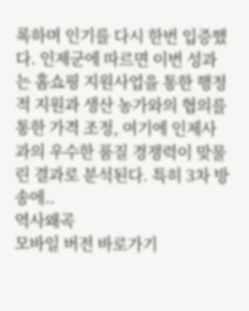록하며 인기를 다시 한번 입증했다. 인제군에 따르면 이번 성과는 홈쇼핑 지원사업을 통한 행정적 지원과 생산 농가와의 협의를 통한 가격 조정, 여기에 인제사과의 우수한 품질 경쟁력이 맞물린 결과로 분석된다. 특히 3차 방송에..
역사왜곡
모바일 버전 바로가기